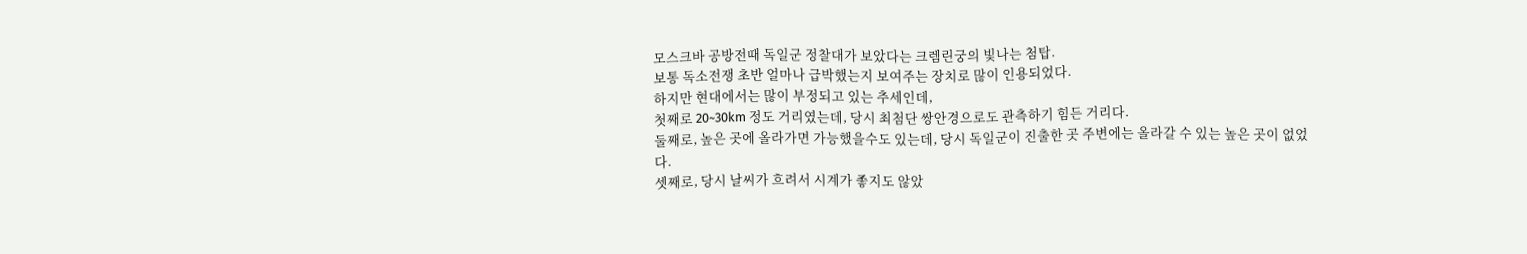모스크바 공방전때 독일군 정찰대가 보았다는 크렘린궁의 빛나는 첨탑.
보통 독소전쟁 초반 얼마나 급박했는지 보여주는 장치로 많이 인용되었다.
하지만 현대에서는 많이 부정되고 있는 추세인데,
첫째로 20~30km 정도 거리였는데, 당시 최첨단 쌍안경으로도 관측하기 힘든 거리다.
둘째로, 높은 곳에 올라가면 가능했을수도 있는데, 당시 독일군이 진출한 곳 주변에는 올라갈 수 있는 높은 곳이 없었다.
셋째로, 당시 날씨가 흐려서 시계가 좋지도 않았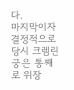다.
마지막이자 결정적으로 당시 크렘린궁은 통째로 위장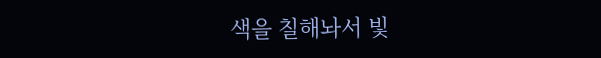색을 칠해놔서 빛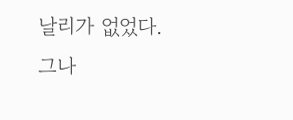날리가 없었다.
그나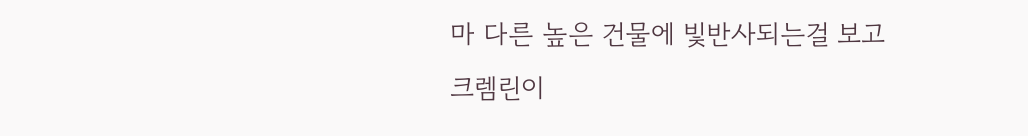마 다른 높은 건물에 빛반사되는걸 보고 크렘린이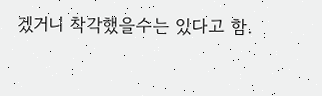겠거니 착각했을수는 있다고 함.